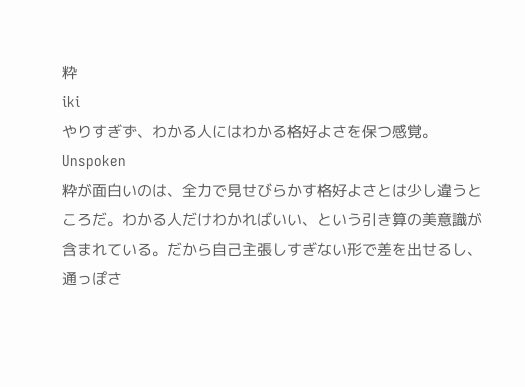粋
iki
やりすぎず、わかる人にはわかる格好よさを保つ感覚。
Unspoken
粋が面白いのは、全力で見せびらかす格好よさとは少し違うところだ。わかる人だけわかればいい、という引き算の美意識が含まれている。だから自己主張しすぎない形で差を出せるし、通っぽさ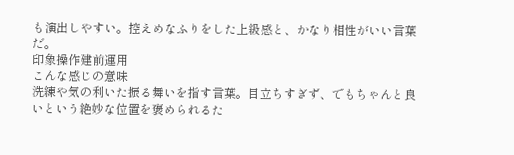も演出しやすい。控えめなふりをした上級感と、かなり相性がいい言葉だ。
印象操作建前運用
こんな感じの意味
洗練や気の利いた振る舞いを指す言葉。目立ちすぎず、でもちゃんと良いという絶妙な位置を褒められるた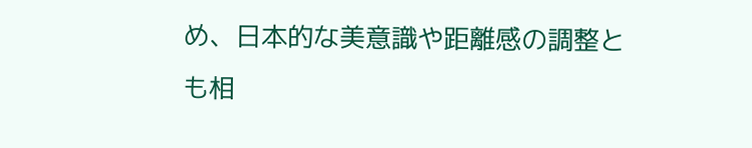め、日本的な美意識や距離感の調整とも相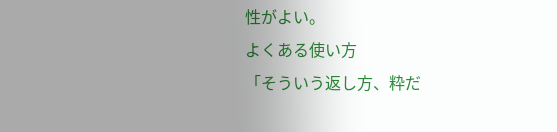性がよい。
よくある使い方
「そういう返し方、粋だ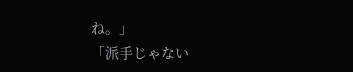ね。」
「派手じゃない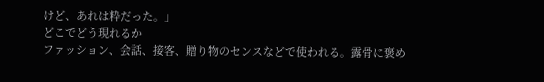けど、あれは粋だった。」
どこでどう現れるか
ファッション、会話、接客、贈り物のセンスなどで使われる。露骨に褒め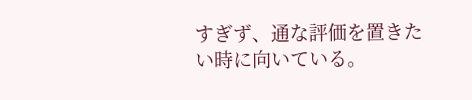すぎず、通な評価を置きたい時に向いている。